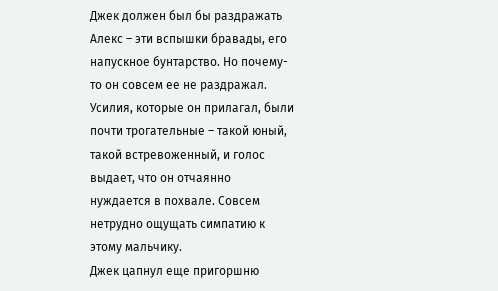Джек должен был бы раздражать Алекс – эти вспышки бравады, его напускное бунтарство. Но почему-то он совсем ее не раздражал. Усилия, которые он прилагал, были почти трогательные – такой юный, такой встревоженный, и голос выдает, что он отчаянно нуждается в похвале. Совсем нетрудно ощущать симпатию к этому мальчику.
Джек цапнул еще пригоршню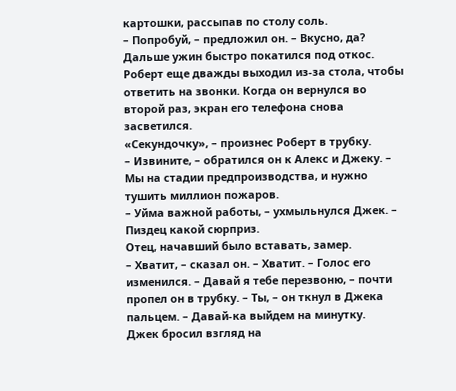картошки, рассыпав по столу соль.
– Попробуй, – предложил он. – Вкусно, да?
Дальше ужин быстро покатился под откос. Роберт еще дважды выходил из-за стола, чтобы ответить на звонки. Когда он вернулся во второй раз, экран его телефона снова засветился.
«Секундочку», – произнес Роберт в трубку.
– Извините, – обратился он к Алекс и Джеку. – Мы на стадии предпроизводства, и нужно тушить миллион пожаров.
– Уйма важной работы, – ухмыльнулся Джек. – Пиздец какой сюрприз.
Отец, начавший было вставать, замер.
– Хватит, – сказал он. – Хватит. – Голос его изменился. – Давай я тебе перезвоню, – почти пропел он в трубку. – Ты, – он ткнул в Джека пальцем. – Давай-ка выйдем на минутку.
Джек бросил взгляд на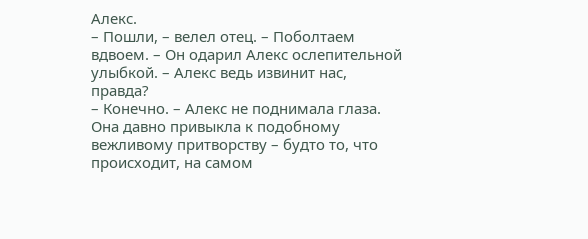Алекс.
– Пошли, – велел отец. – Поболтаем вдвоем. – Он одарил Алекс ослепительной улыбкой. – Алекс ведь извинит нас, правда?
– Конечно. – Алекс не поднимала глаза.
Она давно привыкла к подобному вежливому притворству – будто то, что происходит, на самом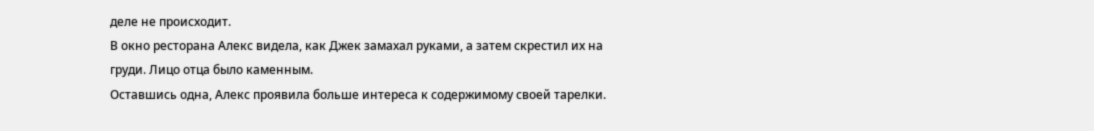деле не происходит.
В окно ресторана Алекс видела, как Джек замахал руками, а затем скрестил их на груди. Лицо отца было каменным.
Оставшись одна, Алекс проявила больше интереса к содержимому своей тарелки.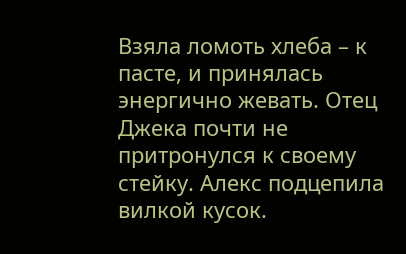Взяла ломоть хлеба – к пасте, и принялась энергично жевать. Отец Джека почти не притронулся к своему стейку. Алекс подцепила вилкой кусок.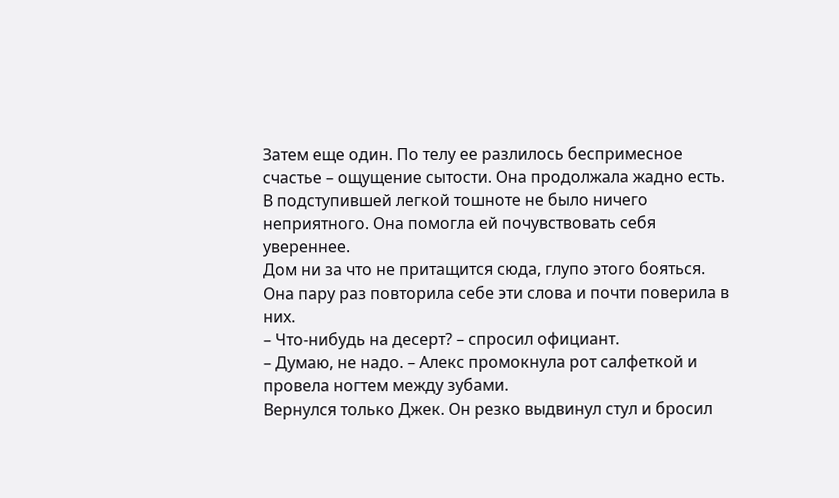Затем еще один. По телу ее разлилось беспримесное счастье – ощущение сытости. Она продолжала жадно есть. В подступившей легкой тошноте не было ничего неприятного. Она помогла ей почувствовать себя увереннее.
Дом ни за что не притащится сюда, глупо этого бояться. Она пару раз повторила себе эти слова и почти поверила в них.
– Что-нибудь на десерт? – спросил официант.
– Думаю, не надо. – Алекс промокнула рот салфеткой и провела ногтем между зубами.
Вернулся только Джек. Он резко выдвинул стул и бросил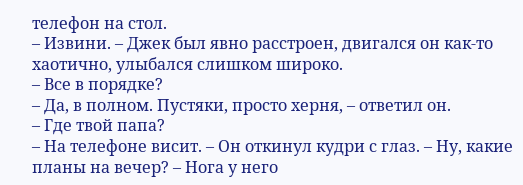телефон на стол.
– Извини. – Джек был явно расстроен, двигался он как-то хаотично, улыбался слишком широко.
– Все в порядке?
– Да, в полном. Пустяки, просто херня, – ответил он.
– Где твой папа?
– На телефоне висит. – Он откинул кудри с глаз. – Ну, какие планы на вечер? – Нога у него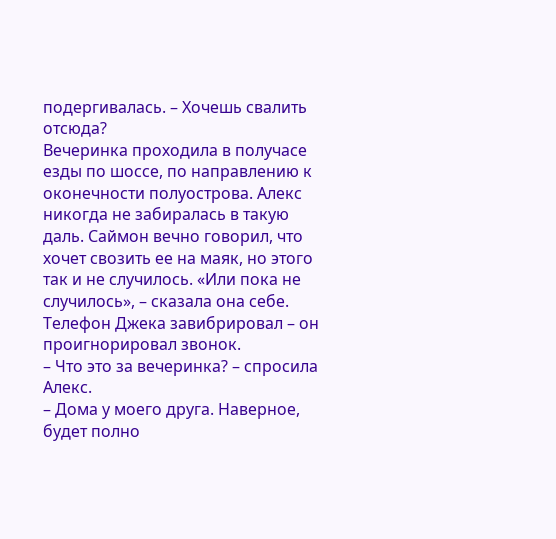подергивалась. – Хочешь свалить отсюда?
Вечеринка проходила в получасе езды по шоссе, по направлению к оконечности полуострова. Алекс никогда не забиралась в такую даль. Саймон вечно говорил, что хочет свозить ее на маяк, но этого так и не случилось. «Или пока не случилось», – сказала она себе.
Телефон Джека завибрировал – он проигнорировал звонок.
– Что это за вечеринка? – спросила Алекс.
– Дома у моего друга. Наверное, будет полно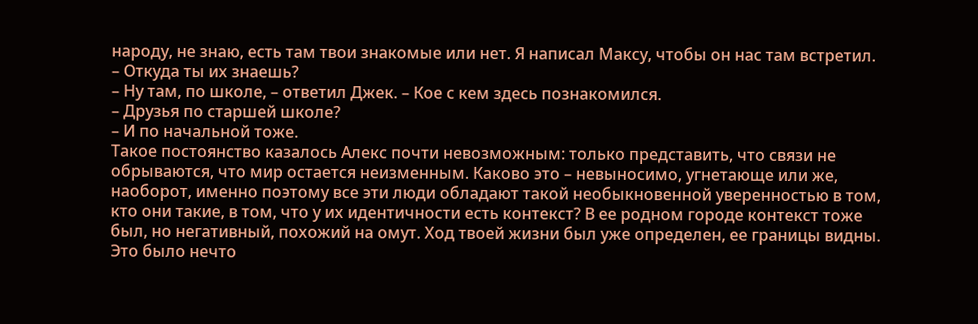народу, не знаю, есть там твои знакомые или нет. Я написал Максу, чтобы он нас там встретил.
– Откуда ты их знаешь?
– Ну там, по школе, – ответил Джек. – Кое с кем здесь познакомился.
– Друзья по старшей школе?
– И по начальной тоже.
Такое постоянство казалось Алекс почти невозможным: только представить, что связи не обрываются, что мир остается неизменным. Каково это – невыносимо, угнетающе или же, наоборот, именно поэтому все эти люди обладают такой необыкновенной уверенностью в том, кто они такие, в том, что у их идентичности есть контекст? В ее родном городе контекст тоже был, но негативный, похожий на омут. Ход твоей жизни был уже определен, ее границы видны. Это было нечто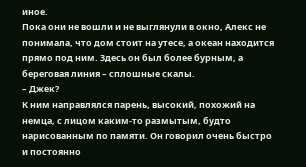иное.
Пока они не вошли и не выглянули в окно, Алекс не понимала, что дом стоит на утесе, а океан находится прямо под ним. Здесь он был более бурным, а береговая линия – сплошные скалы.
– Джек?
К ним направлялся парень, высокий, похожий на немца, с лицом каким-то размытым, будто нарисованным по памяти. Он говорил очень быстро и постоянно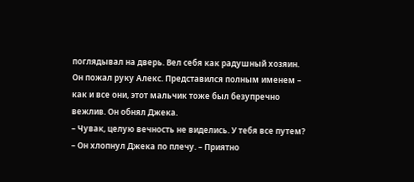поглядывал на дверь. Вел себя как радушный хозяин. Он пожал руку Алекс. Представился полным именем – как и все они, этот мальчик тоже был безупречно вежлив. Он обнял Джека.
– Чувак, целую вечность не виделись. У тебя все путем? – Он хлопнул Джека по плечу. – Приятно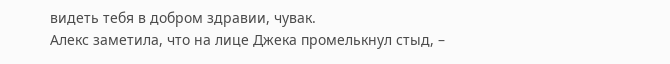видеть тебя в добром здравии, чувак.
Алекс заметила, что на лице Джека промелькнул стыд, –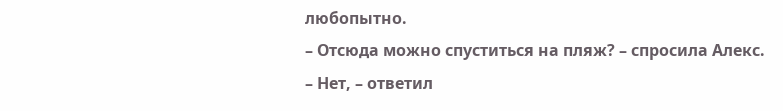любопытно.
– Отсюда можно спуститься на пляж? – спросила Алекс.
– Нет, – ответил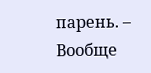парень. – Вообще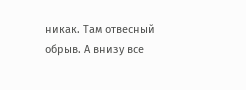никак. Там отвесный обрыв. А внизу все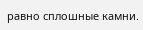равно сплошные камни.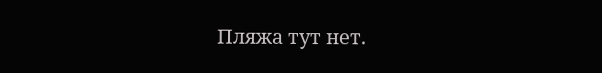Пляжа тут нет.